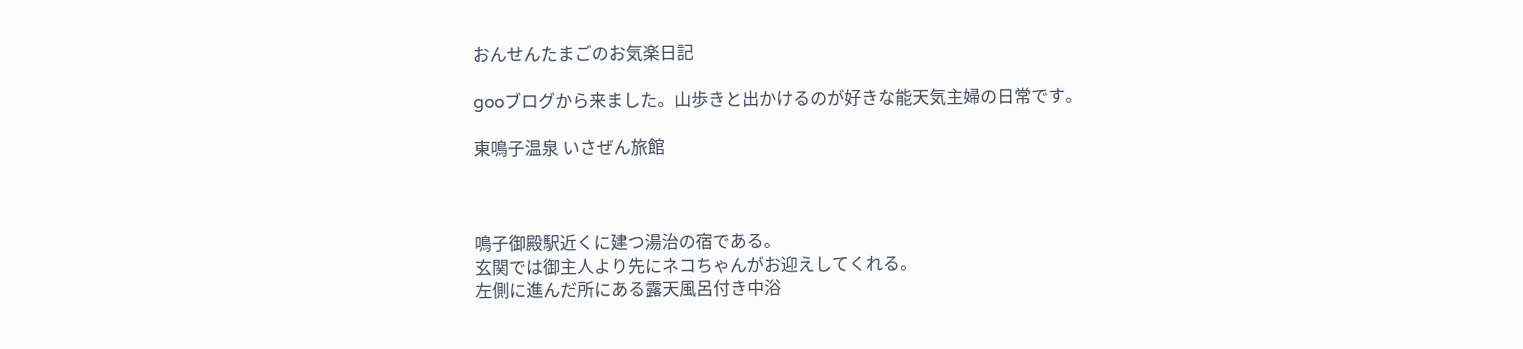おんせんたまごのお気楽日記

gooブログから来ました。山歩きと出かけるのが好きな能天気主婦の日常です。

東鳴子温泉 いさぜん旅館



鳴子御殿駅近くに建つ湯治の宿である。
玄関では御主人より先にネコちゃんがお迎えしてくれる。
左側に進んだ所にある露天風呂付き中浴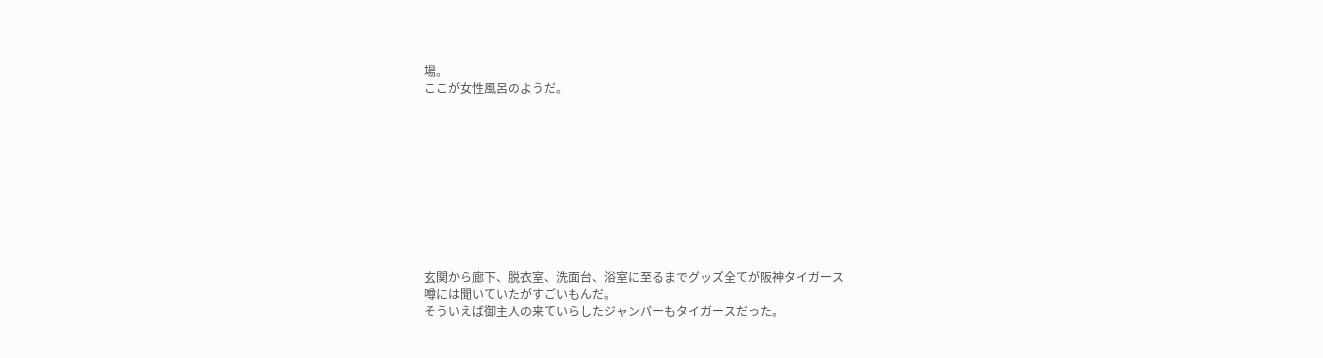場。
ここが女性風呂のようだ。










玄関から廊下、脱衣室、洗面台、浴室に至るまでグッズ全てが阪神タイガース
噂には聞いていたがすごいもんだ。
そういえば御主人の来ていらしたジャンパーもタイガースだった。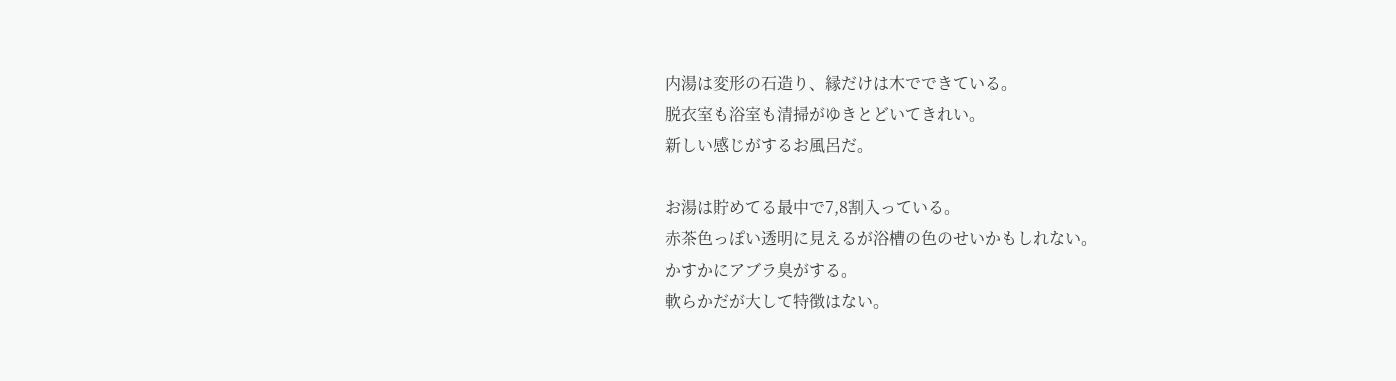内湯は変形の石造り、縁だけは木でできている。
脱衣室も浴室も清掃がゆきとどいてきれい。
新しい感じがするお風呂だ。

お湯は貯めてる最中で7,8割入っている。
赤茶色っぽい透明に見えるが浴槽の色のせいかもしれない。
かすかにアブラ臭がする。
軟らかだが大して特徴はない。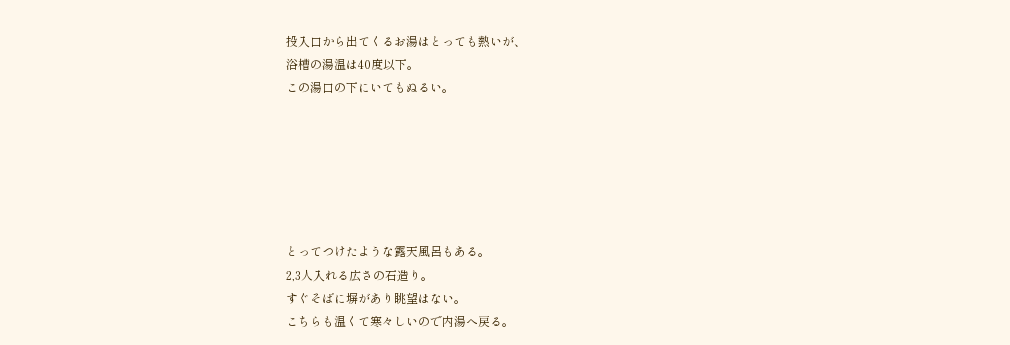投入口から出てくるお湯はとっても熱いが、
浴槽の湯温は40度以下。
この湯口の下にいてもぬるい。






とってつけたような露天風呂もある。
2,3人入れる広さの石造り。
すぐそばに塀があり眺望はない。
こちらも温くて寒々しいので内湯へ戻る。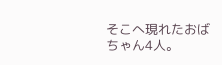そこへ現れたおばちゃん4人。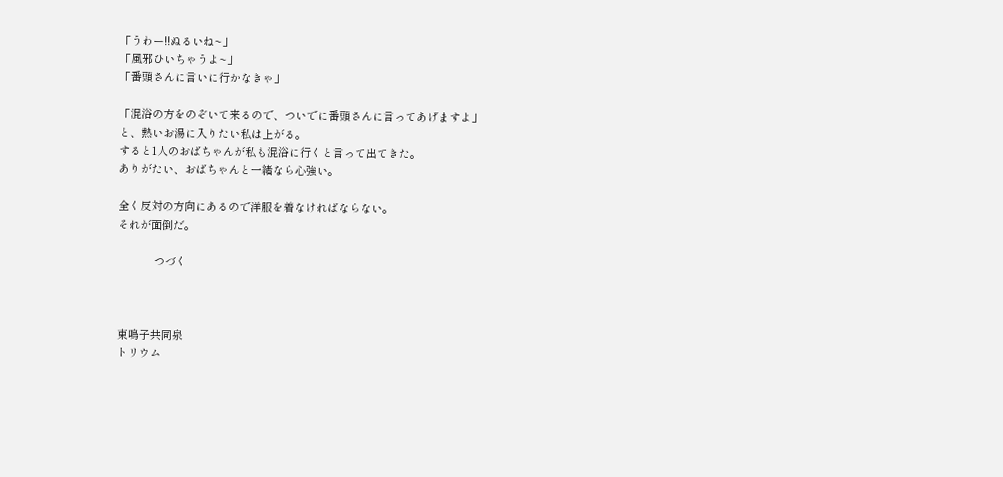「うわー!!ぬるいね~」
「風邪ひいちゃうよ~」
「番頭さんに言いに行かなきゃ」

「混浴の方をのぞいて来るので、ついでに番頭さんに言ってあげますよ」
と、熱いお湯に入りたい私は上がる。
すると1人のおばちゃんが私も混浴に行くと言って出てきた。
ありがたい、おばちゃんと一緒なら心強い。

全く反対の方向にあるので洋服を着なければならない。
それが面倒だ。

            つづく



東鳴子共同泉
トリウム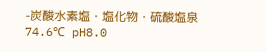-炭酸水素塩・塩化物・硫酸塩泉
74.6℃ pH8.0